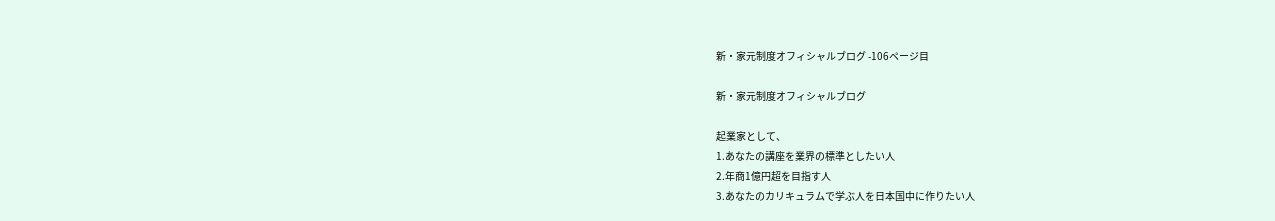新・家元制度オフィシャルブログ -106ページ目

新・家元制度オフィシャルブログ

起業家として、
1.あなたの講座を業界の標準としたい人
2.年商1億円超を目指す人
3.あなたのカリキュラムで学ぶ人を日本国中に作りたい人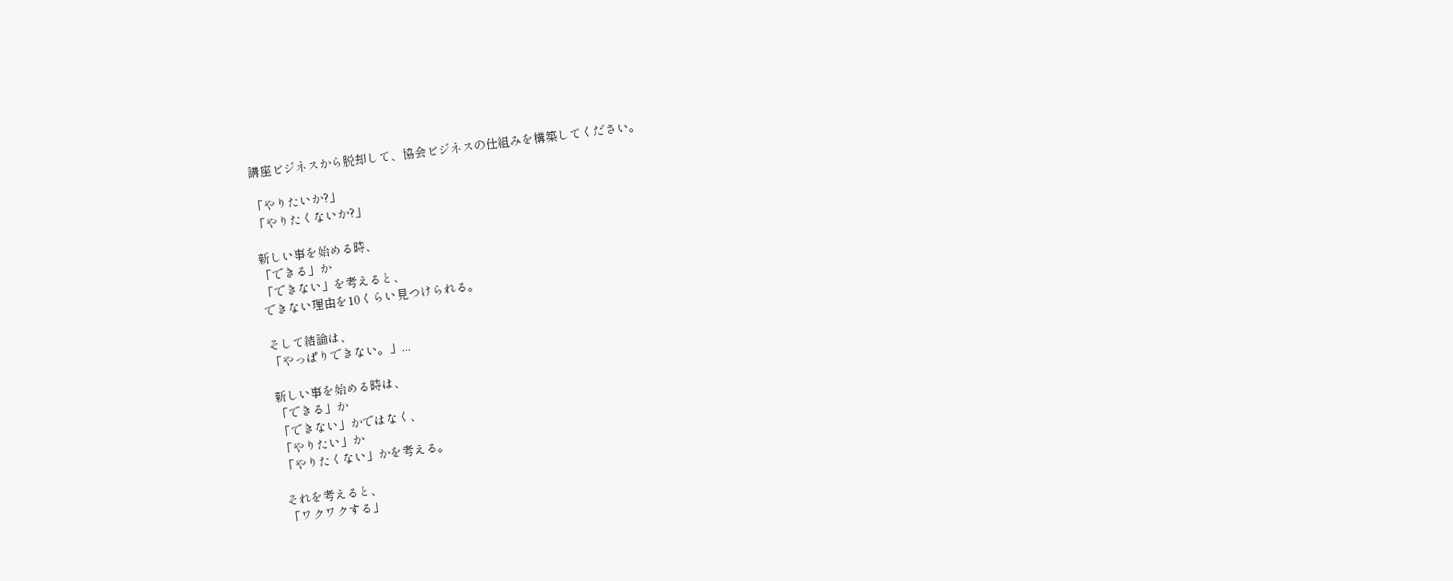講座ビジネスから脱却して、協会ビジネスの仕組みを構築してください。

「やりたいか?」
「やりたくないか?」

新しい事を始める時、
「できる」か
「できない」を考えると、
できない理由を10くらい見つけられる。

そして結論は、
「やっぱりできない。」...

新しい事を始める時は、
「できる」か
「できない」かではなく、
「やりたい」か
「やりたくない」かを考える。

それを考えると、
「ワクワクする」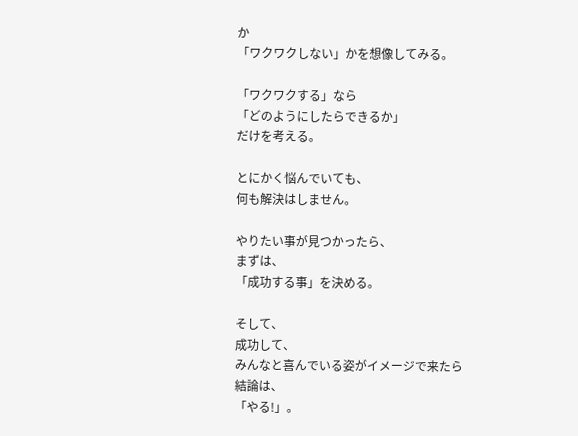か
「ワクワクしない」かを想像してみる。

「ワクワクする」なら
「どのようにしたらできるか」
だけを考える。

とにかく悩んでいても、
何も解決はしません。

やりたい事が見つかったら、
まずは、
「成功する事」を決める。

そして、
成功して、
みんなと喜んでいる姿がイメージで来たら
結論は、
「やる!」。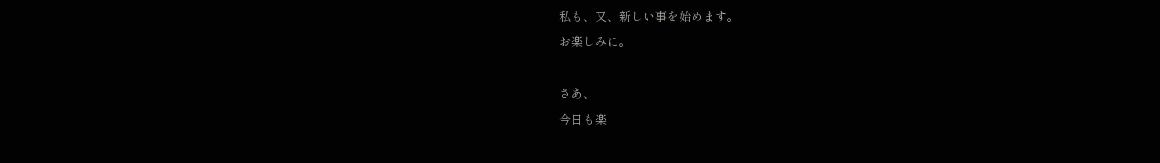私も、又、新しい事を始めます。
お楽しみに。

さあ、
今日も楽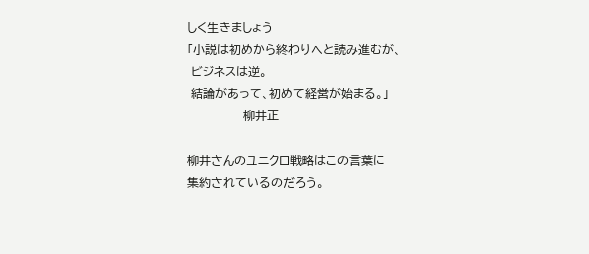しく生きましょう
「小説は初めから終わりへと読み進むが、
 ビジネスは逆。
 結論があって、初めて経営が始まる。」
              柳井正

柳井さんのユニクロ戦略はこの言葉に
集約されているのだろう。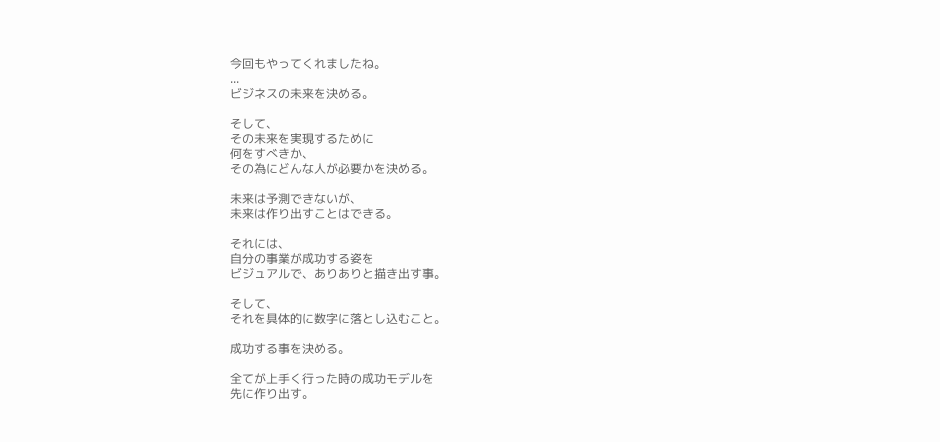今回もやってくれましたね。
...
ビジネスの未来を決める。

そして、
その未来を実現するために
何をすべきか、
その為にどんな人が必要かを決める。

未来は予測できないが、
未来は作り出すことはできる。

それには、
自分の事業が成功する姿を
ビジュアルで、ありありと描き出す事。

そして、
それを具体的に数字に落とし込むこと。

成功する事を決める。

全てが上手く行った時の成功モデルを
先に作り出す。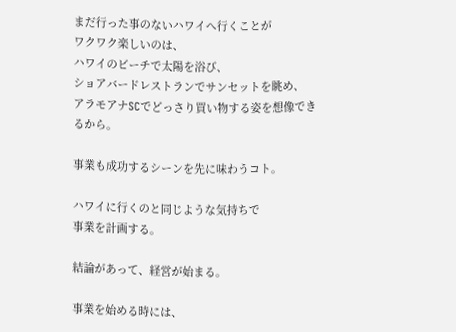まだ行った事のないハワイへ行くことが
ワクワク楽しいのは、
ハワイのビーチで太陽を浴び、
ショアバードレストランでサンセットを眺め、
アラモアナSCでどっさり買い物する姿を想像できるから。

事業も成功するシーンを先に味わうコト。

ハワイに行くのと同じような気持ちで
事業を計画する。

結論があって、経営が始まる。

事業を始める時には、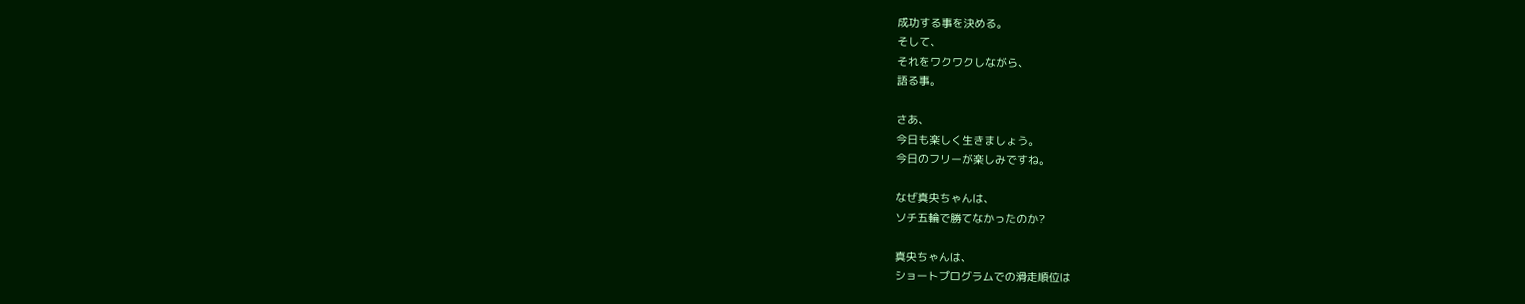成功する事を決める。
そして、
それをワクワクしながら、
語る事。

さあ、
今日も楽しく生きましょう。
今日のフリーが楽しみですね。

なぜ真央ちゃんは、
ソチ五輪で勝てなかったのか?

真央ちゃんは、
ショートプログラムでの滑走順位は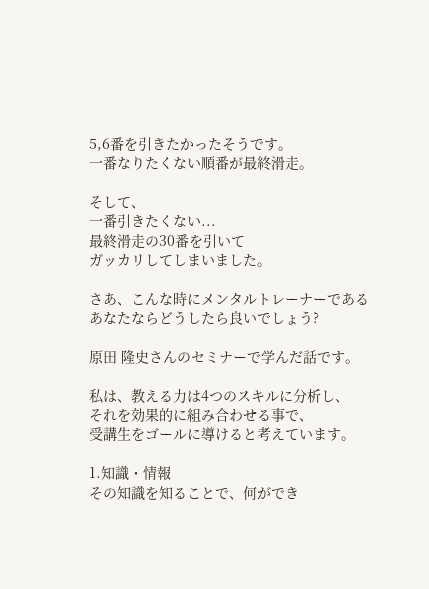5,6番を引きたかったそうです。
一番なりたくない順番が最終滑走。

そして、
一番引きたくない...
最終滑走の30番を引いて
ガッカリしてしまいました。

さあ、こんな時にメンタルトレーナーである
あなたならどうしたら良いでしょう?

原田 隆史さんのセミナーで学んだ話です。

私は、教える力は4つのスキルに分析し、
それを効果的に組み合わせる事で、
受講生をゴールに導けると考えています。

1.知識・情報
その知識を知ることで、何ができ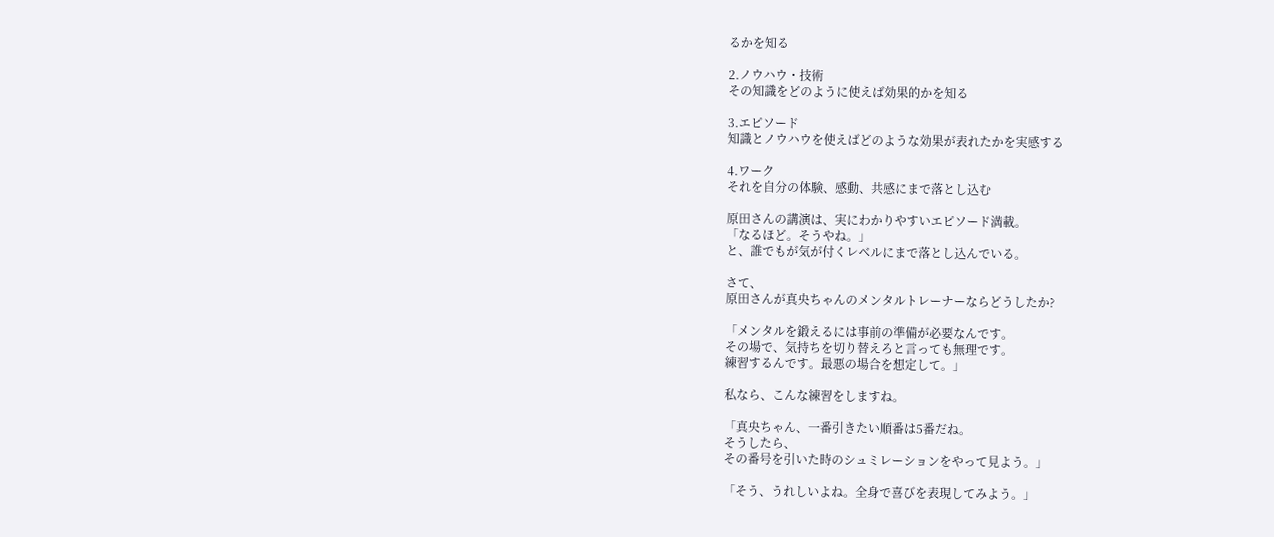るかを知る

2.ノウハウ・技術
その知識をどのように使えば効果的かを知る

3.エピソード
知識とノウハウを使えばどのような効果が表れたかを実感する

4.ワーク
それを自分の体験、感動、共感にまで落とし込む

原田さんの講演は、実にわかりやすいエピソード満載。
「なるほど。そうやね。」
と、誰でもが気が付くレベルにまで落とし込んでいる。

さて、
原田さんが真央ちゃんのメンタルトレーナーならどうしたか?

「メンタルを鍛えるには事前の準備が必要なんです。
その場で、気持ちを切り替えろと言っても無理です。
練習するんです。最悪の場合を想定して。」

私なら、こんな練習をしますね。

「真央ちゃん、一番引きたい順番は5番だね。
そうしたら、
その番号を引いた時のシュミレーションをやって見よう。」

「そう、うれしいよね。全身で喜びを表現してみよう。」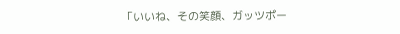「いいね、その笑顔、ガッツポー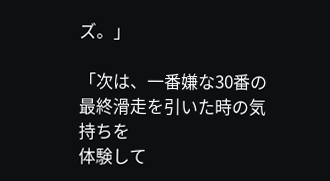ズ。」

「次は、一番嫌な30番の最終滑走を引いた時の気持ちを
体験して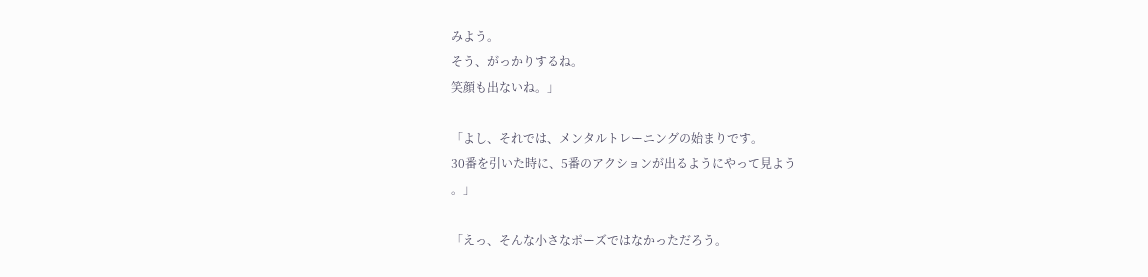みよう。
そう、がっかりするね。
笑顔も出ないね。」

「よし、それでは、メンタルトレーニングの始まりです。
30番を引いた時に、5番のアクションが出るようにやって見よう
。」

「えっ、そんな小さなポーズではなかっただろう。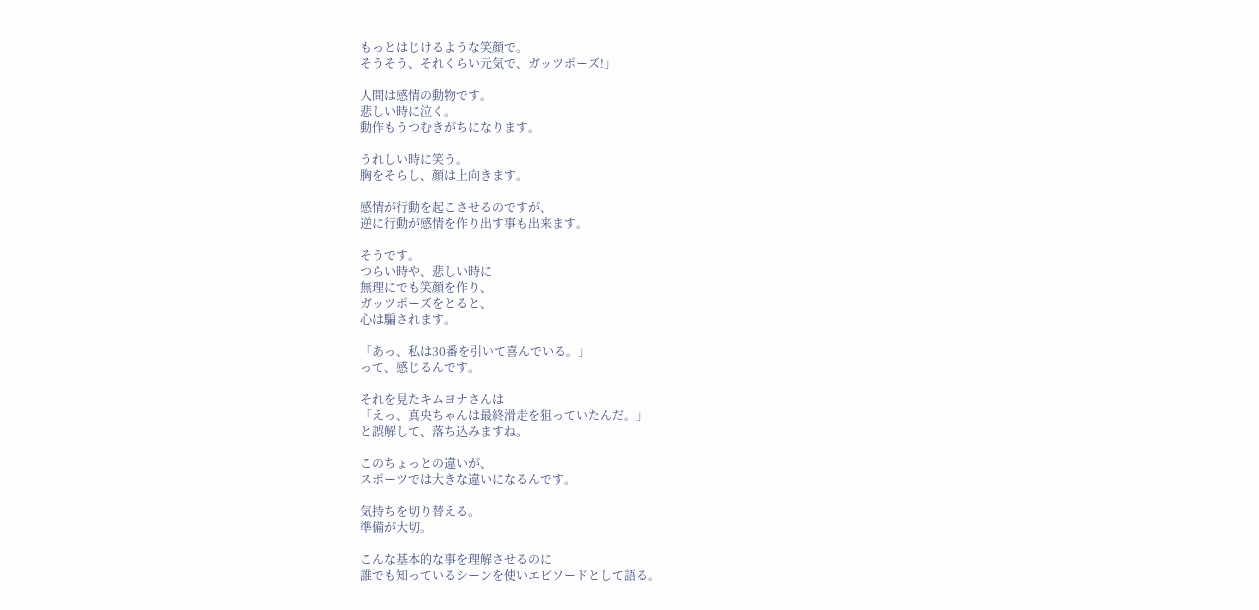もっとはじけるような笑顔で。
そうそう、それくらい元気で、ガッツポーズ!」

人間は感情の動物です。
悲しい時に泣く。
動作もうつむきがちになります。

うれしい時に笑う。
胸をそらし、顔は上向きます。

感情が行動を起こさせるのですが、
逆に行動が感情を作り出す事も出来ます。

そうです。
つらい時や、悲しい時に
無理にでも笑顔を作り、
ガッツポーズをとると、
心は騙されます。

「あっ、私は30番を引いて喜んでいる。」
って、感じるんです。

それを見たキムヨナさんは
「えっ、真央ちゃんは最終滑走を狙っていたんだ。」
と誤解して、落ち込みますね。

このちょっとの違いが、
スポーツでは大きな違いになるんです。

気持ちを切り替える。
準備が大切。

こんな基本的な事を理解させるのに
誰でも知っているシーンを使いエピソードとして語る。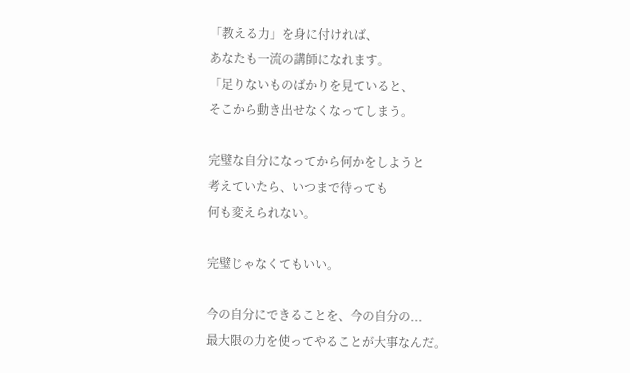「教える力」を身に付ければ、
あなたも一流の講師になれます。
「足りないものばかりを見ていると、
そこから動き出せなくなってしまう。

完璧な自分になってから何かをしようと
考えていたら、いつまで待っても
何も変えられない。

完璧じゃなくてもいい。

今の自分にできることを、今の自分の...
最大限の力を使ってやることが大事なんだ。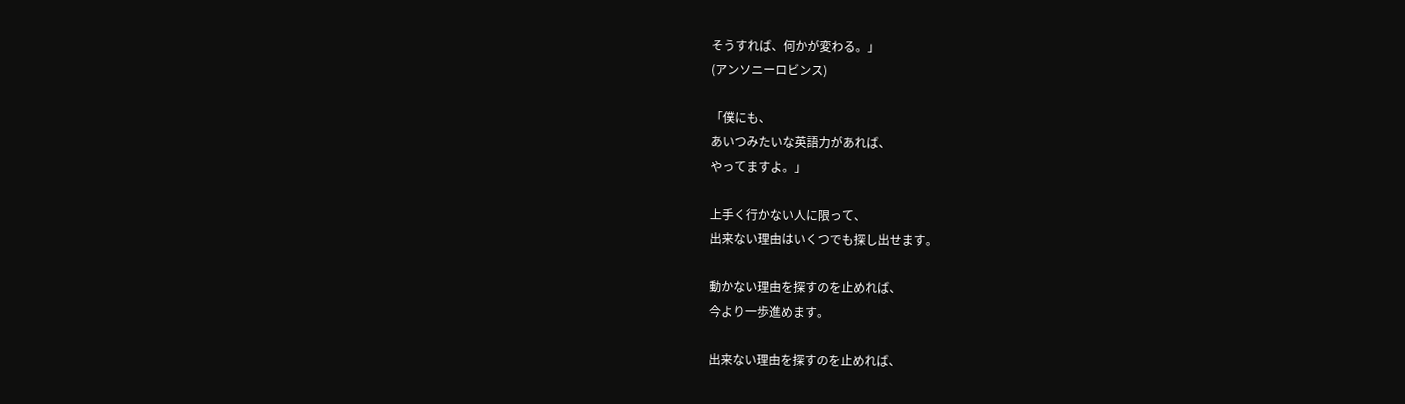そうすれば、何かが変わる。」
(アンソニーロビンス)

「僕にも、
あいつみたいな英語力があれば、
やってますよ。」

上手く行かない人に限って、
出来ない理由はいくつでも探し出せます。

動かない理由を探すのを止めれば、
今より一歩進めます。

出来ない理由を探すのを止めれば、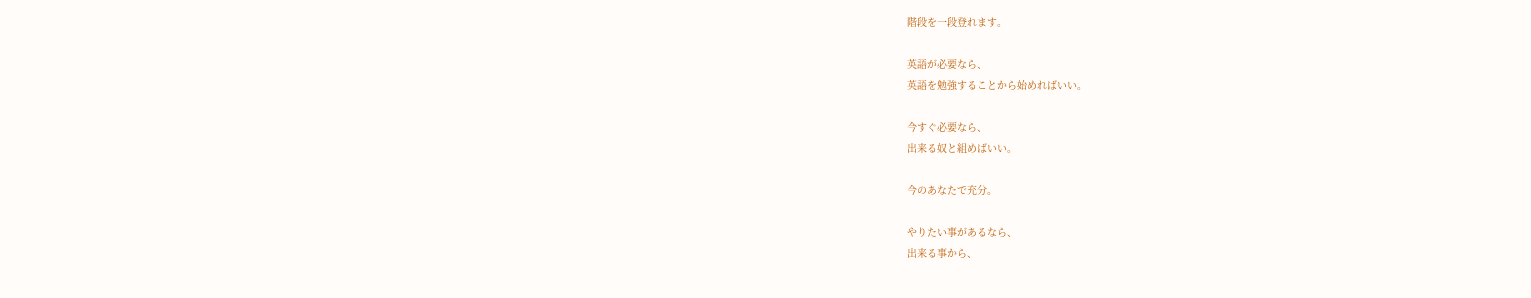階段を一段登れます。

英語が必要なら、
英語を勉強することから始めればいい。

今すぐ必要なら、
出来る奴と組めばいい。

今のあなたで充分。

やりたい事があるなら、
出来る事から、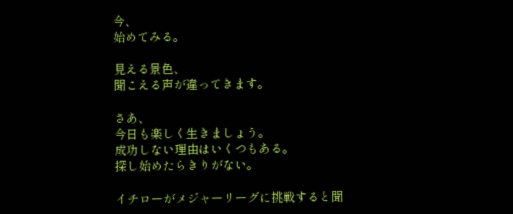今、
始めてみる。

見える景色、
聞こえる声が違ってきます。

さあ、
今日も楽しく生きましょう。
成功しない理由はいくつもある。
探し始めたらきりがない。

イチローがメジャーリーグに挑戦すると聞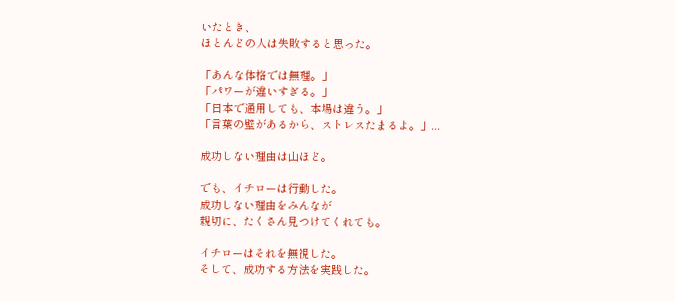いたとき、
ほとんどの人は失敗すると思った。

「あんな体格では無理。」
「パワーが違いすぎる。」
「日本で通用しても、本場は違う。」
「言葉の壁があるから、ストレスたまるよ。」...

成功しない理由は山ほど。

でも、イチローは行動した。
成功しない理由をみんなが
親切に、たくさん見つけてくれても。

イチローはそれを無視した。
そして、成功する方法を実践した。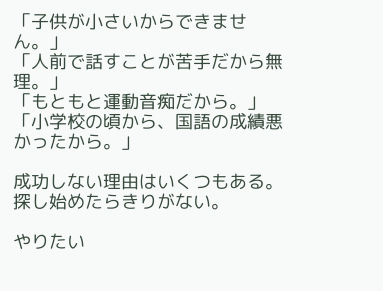「子供が小さいからできません。」
「人前で話すことが苦手だから無理。」
「もともと運動音痴だから。」
「小学校の頃から、国語の成績悪かったから。」

成功しない理由はいくつもある。
探し始めたらきりがない。

やりたい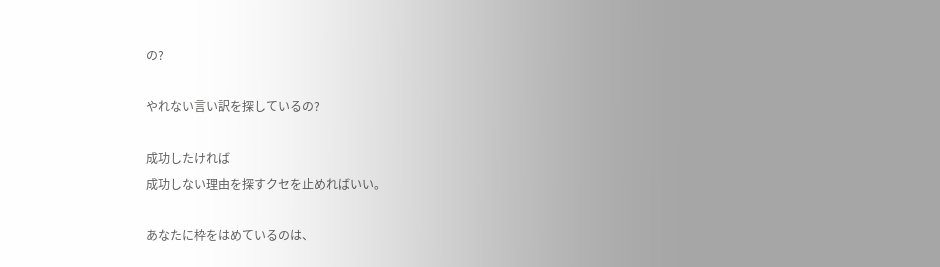の?

やれない言い訳を探しているの?

成功したければ
成功しない理由を探すクセを止めればいい。

あなたに枠をはめているのは、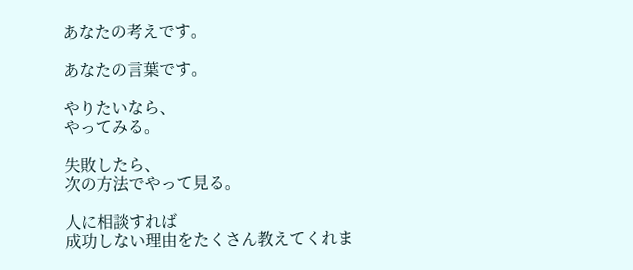あなたの考えです。

あなたの言葉です。

やりたいなら、
やってみる。

失敗したら、
次の方法でやって見る。

人に相談すれば
成功しない理由をたくさん教えてくれま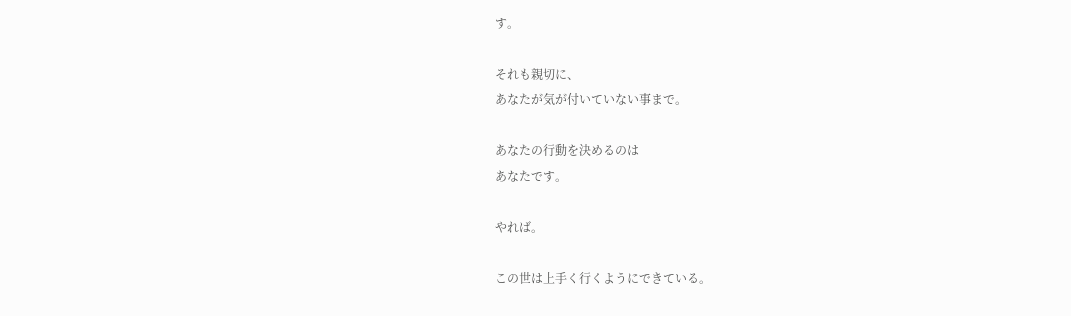す。

それも親切に、
あなたが気が付いていない事まで。

あなたの行動を決めるのは
あなたです。

やれば。

この世は上手く行くようにできている。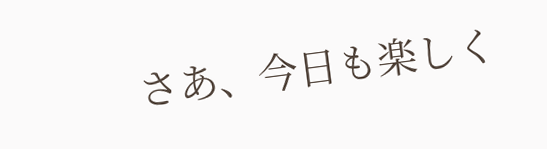さあ、今日も楽しく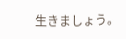生きましょう。